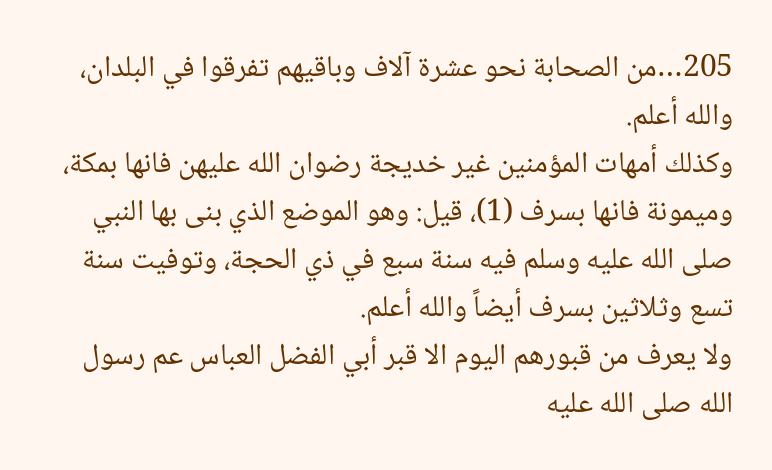205…من الصحابة نحو عشرة آلاف وباقيهم تفرقوا في البلدان، والله أعلم.
وكذلك أمهات المؤمنين غير خديجة رضوان الله عليهن فانها بمكة، وميمونة فانها بسرف (1)، قيل: وهو الموضع الذي بنى بها النبي صلى الله عليه وسلم فيه سنة سبع في ذي الحجة، وتوفيت سنة تسع وثلاثين بسرف أيضاً والله أعلم.
ولا يعرف من قبورهم اليوم الا قبر أبي الفضل العباس عم رسول الله صلى الله عليه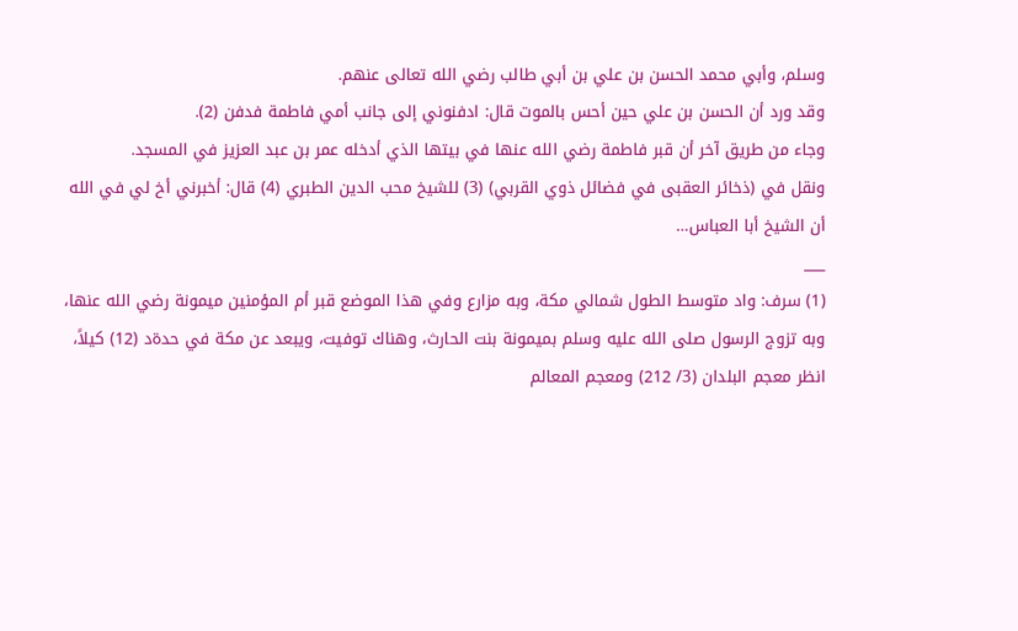وسلم، وأبي محمد الحسن بن علي بن أبي طالب رضي الله تعالى عنهم.
وقد ورد أن الحسن بن علي حين أحس بالموت قال: ادفنوني إلى جانب أمي فاطمة فدفن (2).
وجاء من طريق آخر أن قبر فاطمة رضي الله عنها في بيتها الذي أدخله عمر بن عبد العزيز في المسجد.
ونقل في (ذخائر العقبى في فضائل ذوي القربي) (3) للشيخ محب الدين الطبري (4) قال: أخبرني أخ لي في الله أن الشيخ أبا العباس…
___
(1) سرف: واد متوسط الطول شمالي مكة، وبه مزارع وفي هذا الموضع قبر أم المؤمنين ميمونة رضي الله عنها، وبه تزوج الرسول صلى الله عليه وسلم بميمونة بنت الحارث، وهناك توفيت، ويبعد عن مكة في حدةد (12) كيلاً، انظر معجم البلدان (3/ 212) ومعجم المعالم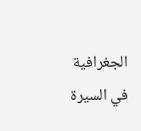الجغرافية في السيرة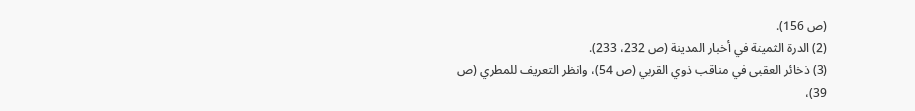(ص 156).
(2) الدرة الثمينة في أخبار المدينة (ص 232، 233).
(3) ذخائر العقبى في مناقب ذوي القربي (ص 54)، وانظر التعريف للمطري (ص 39)،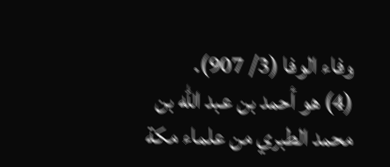وفاء الوفا (3/ 907).
(4) هو أحمد بن عبد الله بن محمد الطبري من علماء مكة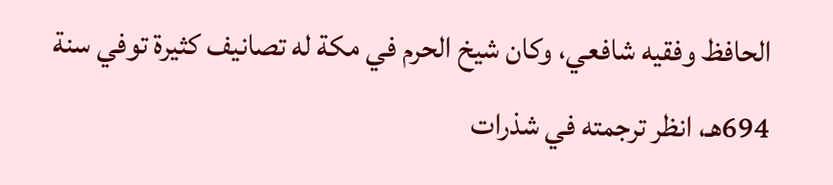الحافظ وفقيه شافعي، وكان شيخ الحرم في مكة له تصانيف كثيرة توفي سنة 694هـ، انظر ترجمته في شذرات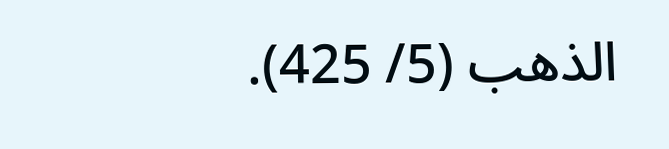الذهب (5/ 425).